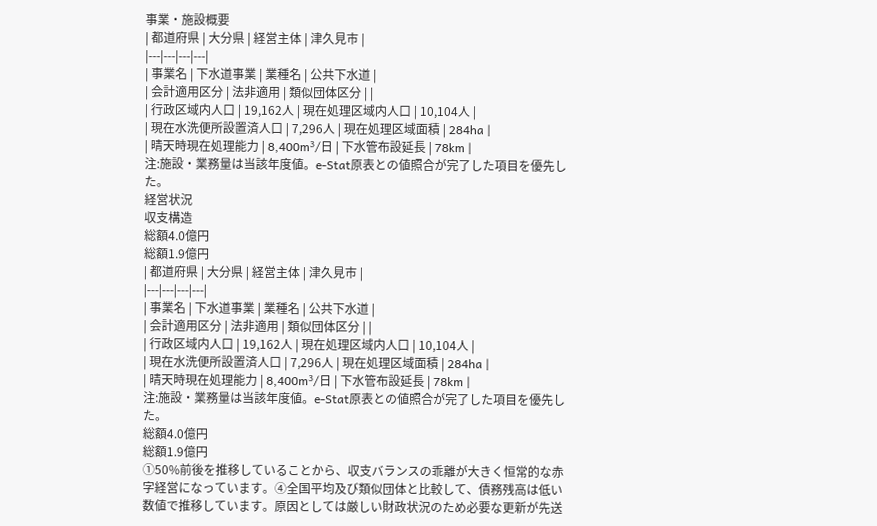事業・施設概要
| 都道府県 | 大分県 | 経営主体 | 津久見市 |
|---|---|---|---|
| 事業名 | 下水道事業 | 業種名 | 公共下水道 |
| 会計適用区分 | 法非適用 | 類似団体区分 | |
| 行政区域内人口 | 19,162人 | 現在処理区域内人口 | 10,104人 |
| 現在水洗便所設置済人口 | 7,296人 | 現在処理区域面積 | 284ha |
| 晴天時現在処理能力 | 8,400m³/日 | 下水管布設延長 | 78km |
注:施設・業務量は当該年度値。e-Stat原表との値照合が完了した項目を優先した。
経営状況
収支構造
総額4.0億円
総額1.9億円
| 都道府県 | 大分県 | 経営主体 | 津久見市 |
|---|---|---|---|
| 事業名 | 下水道事業 | 業種名 | 公共下水道 |
| 会計適用区分 | 法非適用 | 類似団体区分 | |
| 行政区域内人口 | 19,162人 | 現在処理区域内人口 | 10,104人 |
| 現在水洗便所設置済人口 | 7,296人 | 現在処理区域面積 | 284ha |
| 晴天時現在処理能力 | 8,400m³/日 | 下水管布設延長 | 78km |
注:施設・業務量は当該年度値。e-Stat原表との値照合が完了した項目を優先した。
総額4.0億円
総額1.9億円
①50%前後を推移していることから、収支バランスの乖離が大きく恒常的な赤字経営になっています。④全国平均及び類似団体と比較して、債務残高は低い数値で推移しています。原因としては厳しい財政状況のため必要な更新が先送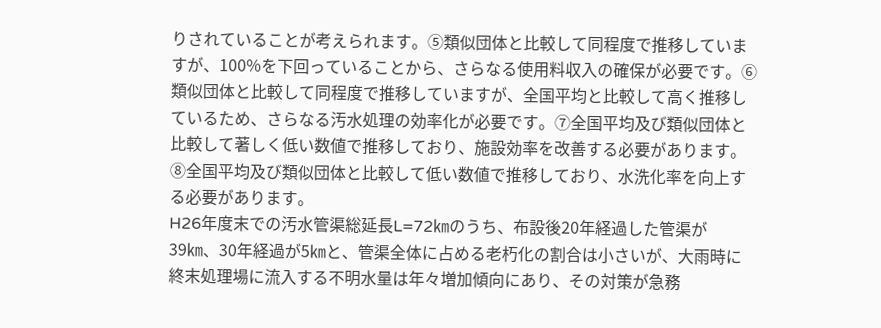りされていることが考えられます。⑤類似団体と比較して同程度で推移していますが、100%を下回っていることから、さらなる使用料収入の確保が必要です。⑥類似団体と比較して同程度で推移していますが、全国平均と比較して高く推移しているため、さらなる汚水処理の効率化が必要です。⑦全国平均及び類似団体と比較して著しく低い数値で推移しており、施設効率を改善する必要があります。⑧全国平均及び類似団体と比較して低い数値で推移しており、水洗化率を向上する必要があります。
H26年度末での汚水管渠総延長L=72㎞のうち、布設後20年経過した管渠が39㎞、30年経過が5㎞と、管渠全体に占める老朽化の割合は小さいが、大雨時に終末処理場に流入する不明水量は年々増加傾向にあり、その対策が急務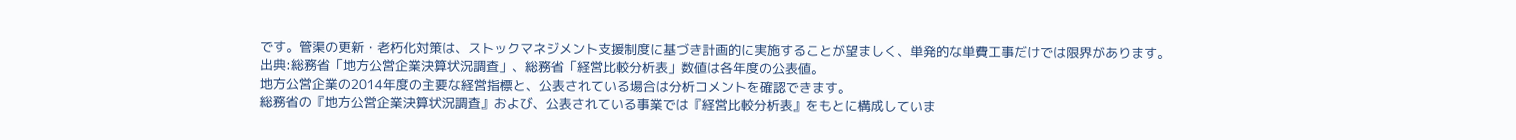です。管渠の更新・老朽化対策は、ストックマネジメント支援制度に基づき計画的に実施することが望ましく、単発的な単費工事だけでは限界があります。
出典:総務省「地方公営企業決算状況調査」、総務省「経営比較分析表」数値は各年度の公表値。
地方公営企業の2014年度の主要な経営指標と、公表されている場合は分析コメントを確認できます。
総務省の『地方公営企業決算状況調査』および、公表されている事業では『経営比較分析表』をもとに構成していま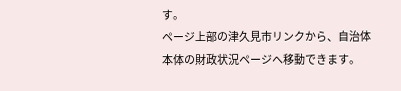す。
ページ上部の津久見市リンクから、自治体本体の財政状況ページへ移動できます。